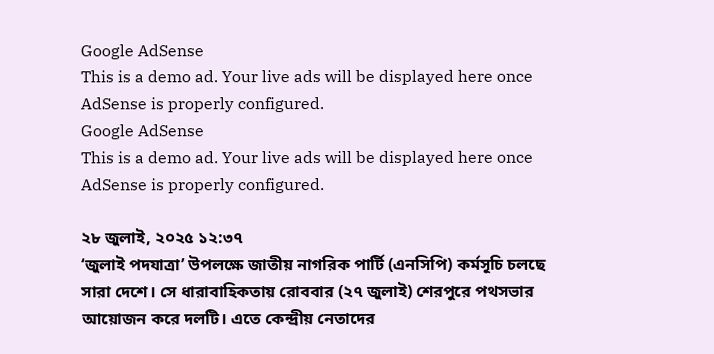Google AdSense
This is a demo ad. Your live ads will be displayed here once AdSense is properly configured.
Google AdSense
This is a demo ad. Your live ads will be displayed here once AdSense is properly configured.

২৮ জুলাই, ২০২৫ ১২:৩৭
‘জুলাই পদযাত্রা’ উপলক্ষে জাতীয় নাগরিক পার্টি (এনসিপি) কর্মসূচি চলছে সারা দেশে। সে ধারাবাহিকতায় রোববার (২৭ জুলাই) শেরপুরে পথসভার আয়োজন করে দলটি। এতে কেন্দ্রীয় নেতাদের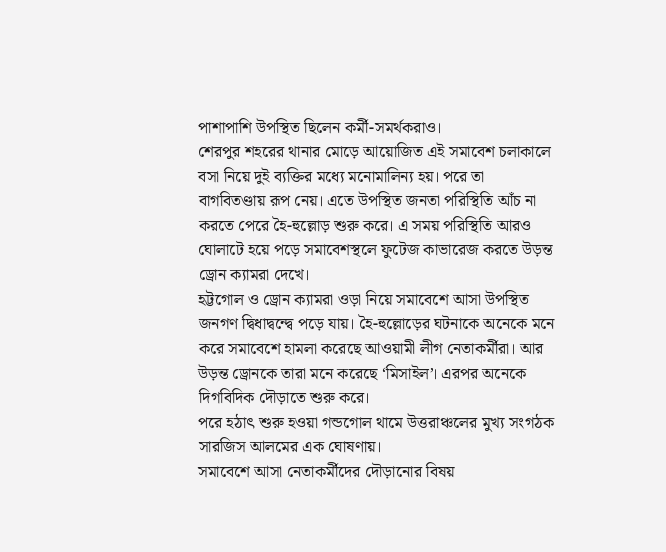পাশাপাশি উপস্থিত ছিলেন কর্মী-সমর্থকরাও।
শেরপুর শহরের থানার মোড়ে আয়োজিত এই সমাবেশ চলাকালে বসা নিয়ে দুই ব্যক্তির মধ্যে মনোমালিন্য হয়। পরে তা বাগবিতণ্ডায় রূপ নেয়। এতে উপস্থিত জনতা পরিস্থিতি আঁচ না করতে পেরে হৈ-হুল্লোড় শুরু করে। এ সময় পরিস্থিতি আরও ঘোলাটে হয়ে পড়ে সমাবেশস্থলে ফুটেজ কাভারেজ করতে উড়ন্ত ড্রোন ক্যামরা দেখে।
হট্টগোল ও ড্রোন ক্যামরা ওড়া নিয়ে সমাবেশে আসা উপস্থিত জনগণ দ্বিধাদ্বন্দ্বে পড়ে যায়। হৈ-হুল্লোড়ের ঘটনাকে অনেকে মনে করে সমাবেশে হামলা করেছে আওয়ামী লীগ নেতাকর্মীরা। আর উড়ন্ত ড্রোনকে তারা মনে করেছে ‘মিসাইল’। এরপর অনেকে দিগবিদিক দৌড়াতে শুরু করে।
পরে হঠাৎ শুরু হওয়া গন্ডগোল থামে উত্তরাঞ্চলের মুখ্য সংগঠক সারজিস আলমের এক ঘোষণায়।
সমাবেশে আসা নেতাকর্মীদের দৌড়ানোর বিষয়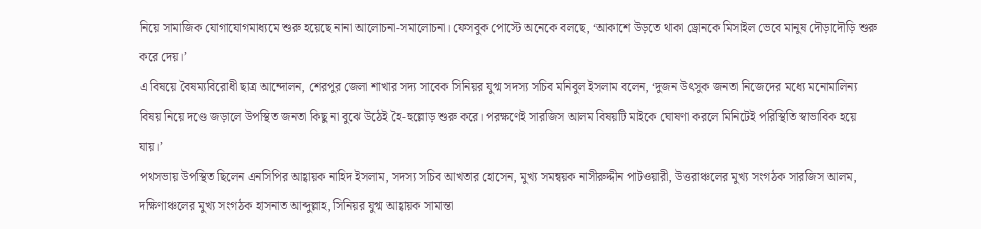নিয়ে সামাজিক যোগাযোগমাধ্যমে শুরু হয়েছে নানা আলোচনা-সমালোচনা। ফেসবুক পোস্টে অনেকে বলছে, ‘আকাশে উড়তে থাকা ড্রোনকে মিসাইল ভেবে মানুষ দৌড়াদৌড়ি শুরু করে দেয়।’
এ বিষয়ে বৈষম্যবিরোধী ছাত্র আন্দোলন, শেরপুর জেলা শাখার সদ্য সাবেক সিনিয়র যুগ্ম সদস্য সচিব মনিবুল ইসলাম বলেন, ‘দুজন উৎসুক জনতা নিজেদের মধ্যে মনোমালিন্য বিষয় নিয়ে দণ্ডে জড়ালে উপস্থিত জনতা কিছু না বুঝে উঠেই হৈ-হুল্লোড় শুরু করে। পরক্ষণেই সারজিস আলম বিষয়টি মাইকে ঘোষণা করলে মিনিটেই পরিস্থিতি স্বাভাবিক হয়ে যায়।’
পথসভায় উপস্থিত ছিলেন এনসিপির আহ্বায়ক নাহিদ ইসলাম, সদস্য সচিব আখতার হোসেন, মুখ্য সমন্বয়ক নাসীরুদ্দীন পাটওয়ারী, উত্তরাঞ্চলের মুখ্য সংগঠক সারজিস আলম, দক্ষিণাঞ্চলের মুখ্য সংগঠক হাসনাত আব্দুল্লাহ, সিনিয়র যুগ্ম আহ্বায়ক সামান্তা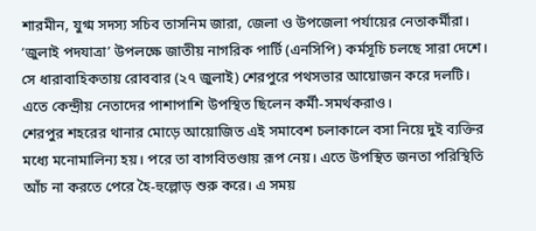শারমীন, যুগ্ম সদস্য সচিব তাসনিম জারা, জেলা ও উপজেলা পর্যায়ের নেতাকর্মীরা।
‘জুলাই পদযাত্রা’ উপলক্ষে জাতীয় নাগরিক পার্টি (এনসিপি) কর্মসূচি চলছে সারা দেশে। সে ধারাবাহিকতায় রোববার (২৭ জুলাই) শেরপুরে পথসভার আয়োজন করে দলটি। এতে কেন্দ্রীয় নেতাদের পাশাপাশি উপস্থিত ছিলেন কর্মী-সমর্থকরাও।
শেরপুর শহরের থানার মোড়ে আয়োজিত এই সমাবেশ চলাকালে বসা নিয়ে দুই ব্যক্তির মধ্যে মনোমালিন্য হয়। পরে তা বাগবিতণ্ডায় রূপ নেয়। এতে উপস্থিত জনতা পরিস্থিতি আঁচ না করতে পেরে হৈ-হুল্লোড় শুরু করে। এ সময়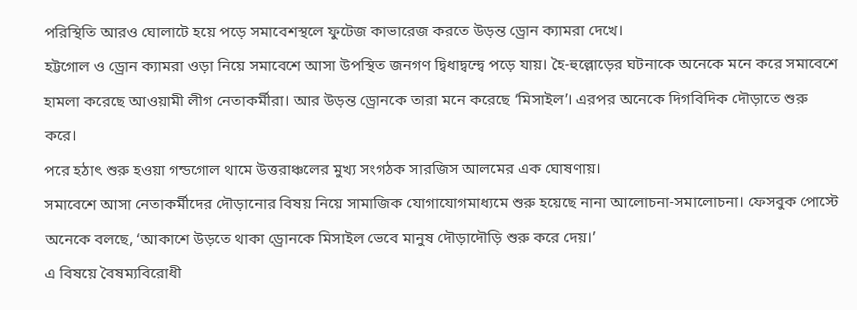পরিস্থিতি আরও ঘোলাটে হয়ে পড়ে সমাবেশস্থলে ফুটেজ কাভারেজ করতে উড়ন্ত ড্রোন ক্যামরা দেখে।
হট্টগোল ও ড্রোন ক্যামরা ওড়া নিয়ে সমাবেশে আসা উপস্থিত জনগণ দ্বিধাদ্বন্দ্বে পড়ে যায়। হৈ-হুল্লোড়ের ঘটনাকে অনেকে মনে করে সমাবেশে হামলা করেছে আওয়ামী লীগ নেতাকর্মীরা। আর উড়ন্ত ড্রোনকে তারা মনে করেছে ‘মিসাইল’। এরপর অনেকে দিগবিদিক দৌড়াতে শুরু করে।
পরে হঠাৎ শুরু হওয়া গন্ডগোল থামে উত্তরাঞ্চলের মুখ্য সংগঠক সারজিস আলমের এক ঘোষণায়।
সমাবেশে আসা নেতাকর্মীদের দৌড়ানোর বিষয় নিয়ে সামাজিক যোগাযোগমাধ্যমে শুরু হয়েছে নানা আলোচনা-সমালোচনা। ফেসবুক পোস্টে অনেকে বলছে, ‘আকাশে উড়তে থাকা ড্রোনকে মিসাইল ভেবে মানুষ দৌড়াদৌড়ি শুরু করে দেয়।’
এ বিষয়ে বৈষম্যবিরোধী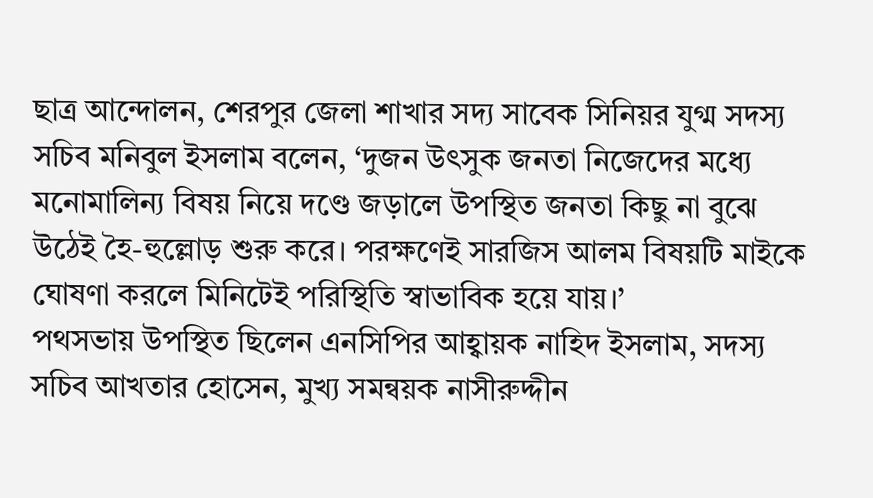ছাত্র আন্দোলন, শেরপুর জেলা শাখার সদ্য সাবেক সিনিয়র যুগ্ম সদস্য সচিব মনিবুল ইসলাম বলেন, ‘দুজন উৎসুক জনতা নিজেদের মধ্যে মনোমালিন্য বিষয় নিয়ে দণ্ডে জড়ালে উপস্থিত জনতা কিছু না বুঝে উঠেই হৈ-হুল্লোড় শুরু করে। পরক্ষণেই সারজিস আলম বিষয়টি মাইকে ঘোষণা করলে মিনিটেই পরিস্থিতি স্বাভাবিক হয়ে যায়।’
পথসভায় উপস্থিত ছিলেন এনসিপির আহ্বায়ক নাহিদ ইসলাম, সদস্য সচিব আখতার হোসেন, মুখ্য সমন্বয়ক নাসীরুদ্দীন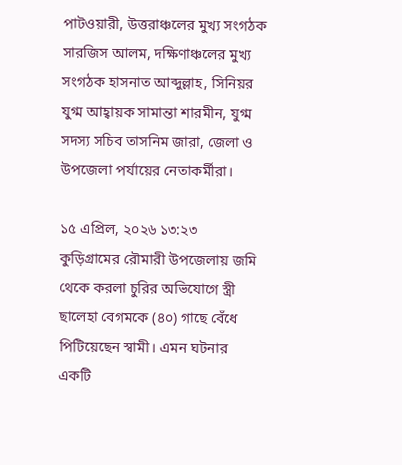পাটওয়ারী, উত্তরাঞ্চলের মুখ্য সংগঠক সারজিস আলম, দক্ষিণাঞ্চলের মুখ্য সংগঠক হাসনাত আব্দুল্লাহ, সিনিয়র যুগ্ম আহ্বায়ক সামান্তা শারমীন, যুগ্ম সদস্য সচিব তাসনিম জারা, জেলা ও উপজেলা পর্যায়ের নেতাকর্মীরা।

১৫ এপ্রিল, ২০২৬ ১৩:২৩
কুড়িগ্রামের রৌমারী উপজেলায় জমি থেকে করলা চুরির অভিযোগে স্ত্রী ছালেহা বেগমকে (৪০) গাছে বেঁধে পিটিয়েছেন স্বামী। এমন ঘটনার একটি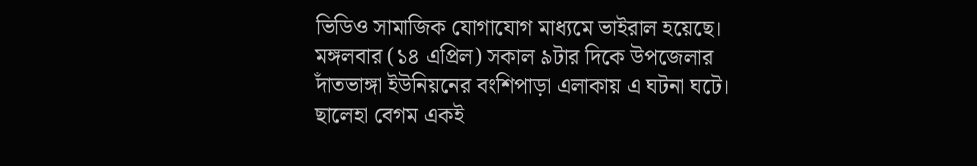ভিডিও সামাজিক যোগাযোগ মাধ্যমে ভাইরাল হয়েছে।
মঙ্গলবার (১৪ এপ্রিল) সকাল ৯টার দিকে উপজেলার দাঁতভাঙ্গা ইউনিয়নের বংশিপাড়া এলাকায় এ ঘটনা ঘটে। ছালেহা বেগম একই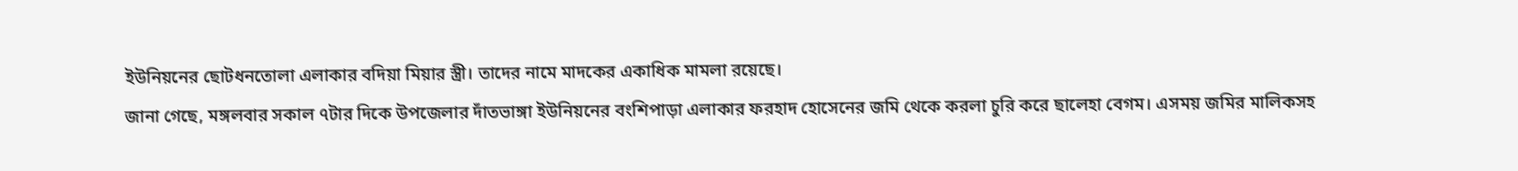ইউনিয়নের ছোটধনতোলা এলাকার বদিয়া মিয়ার স্ত্রী। তাদের নামে মাদকের একাধিক মামলা রয়েছে।
জানা গেছে, মঙ্গলবার সকাল ৭টার দিকে উপজেলার দাঁতভাঙ্গা ইউনিয়নের বংশিপাড়া এলাকার ফরহাদ হোসেনের জমি থেকে করলা চুরি করে ছালেহা বেগম। এসময় জমির মালিকসহ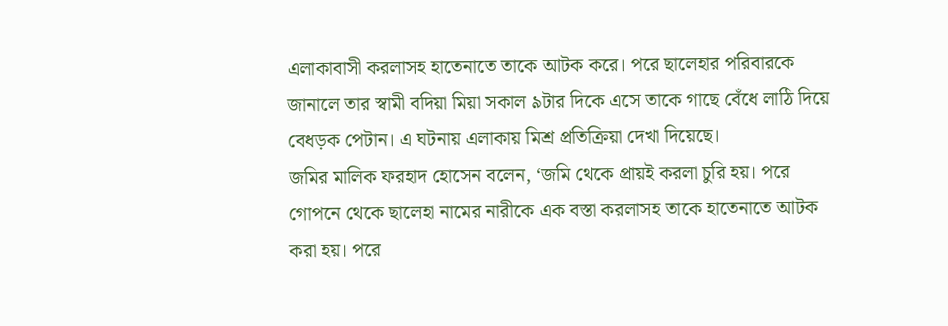এলাকাবাসী করলাসহ হাতেনাতে তাকে আটক করে। পরে ছালেহার পরিবারকে জানালে তার স্বামী বদিয়া মিয়া সকাল ৯টার দিকে এসে তাকে গাছে বেঁধে লাঠি দিয়ে বেধড়ক পেটান। এ ঘটনায় এলাকায় মিশ্র প্রতিক্রিয়া দেখা দিয়েছে।
জমির মালিক ফরহাদ হোসেন বলেন, ‘জমি থেকে প্রায়ই করলা চুরি হয়। পরে গোপনে থেকে ছালেহা নামের নারীকে এক বস্তা করলাসহ তাকে হাতেনাতে আটক করা হয়। পরে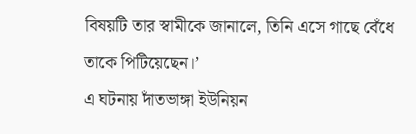বিষয়টি তার স্বামীকে জানালে, তিনি এসে গাছে বেঁধে তাকে পিটিয়েছেন।’
এ ঘটনায় দাঁতভাঙ্গা ইউনিয়ন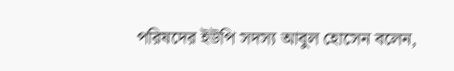পরিষদের ইউপি সদস্য আবুল হোসেন বলেন,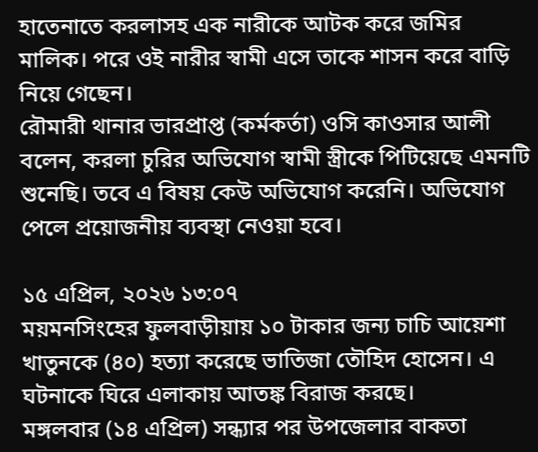হাতেনাতে করলাসহ এক নারীকে আটক করে জমির মালিক। পরে ওই নারীর স্বামী এসে তাকে শাসন করে বাড়ি নিয়ে গেছেন।
রৌমারী থানার ভারপ্রাপ্ত (কর্মকর্তা) ওসি কাওসার আলী বলেন, করলা চুরির অভিযোগ স্বামী স্ত্রীকে পিটিয়েছে এমনটি শুনেছি। তবে এ বিষয় কেউ অভিযোগ করেনি। অভিযোগ পেলে প্রয়োজনীয় ব্যবস্থা নেওয়া হবে।

১৫ এপ্রিল, ২০২৬ ১৩:০৭
ময়মনসিংহের ফুলবাড়ীয়ায় ১০ টাকার জন্য চাচি আয়েশা খাতুনকে (৪০) হত্যা করেছে ভাতিজা তৌহিদ হোসেন। এ ঘটনাকে ঘিরে এলাকায় আতঙ্ক বিরাজ করছে।
মঙ্গলবার (১৪ এপ্রিল) সন্ধ্যার পর উপজেলার বাকতা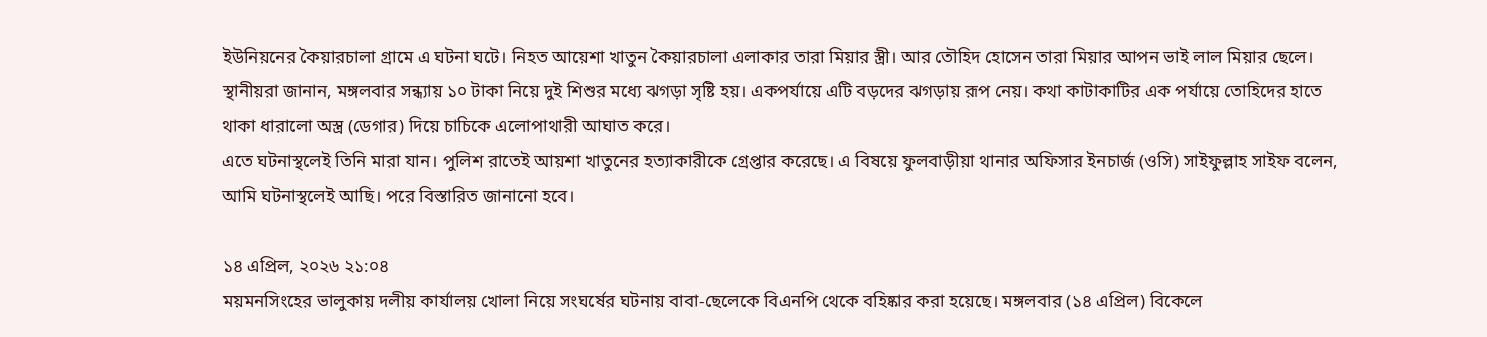ইউনিয়নের কৈয়ারচালা গ্রামে এ ঘটনা ঘটে। নিহত আয়েশা খাতুন কৈয়ারচালা এলাকার তারা মিয়ার স্ত্রী। আর তৌহিদ হোসেন তারা মিয়ার আপন ভাই লাল মিয়ার ছেলে।
স্থানীয়রা জানান, মঙ্গলবার সন্ধ্যায় ১০ টাকা নিয়ে দুই শিশুর মধ্যে ঝগড়া সৃষ্টি হয়। একপর্যায়ে এটি বড়দের ঝগড়ায় রূপ নেয়। কথা কাটাকাটির এক পর্যায়ে তোহিদের হাতে থাকা ধারালো অস্ত্র (ডেগার) দিয়ে চাচিকে এলোপাথারী আঘাত করে।
এতে ঘটনাস্থলেই তিনি মারা যান। পুলিশ রাতেই আয়শা খাতুনের হত্যাকারীকে গ্রেপ্তার করেছে। এ বিষয়ে ফুলবাড়ীয়া থানার অফিসার ইনচার্জ (ওসি) সাইফুল্লাহ সাইফ বলেন, আমি ঘটনাস্থলেই আছি। পরে বিস্তারিত জানানো হবে।

১৪ এপ্রিল, ২০২৬ ২১:০৪
ময়মনসিংহের ভালুকায় দলীয় কার্যালয় খোলা নিয়ে সংঘর্ষের ঘটনায় বাবা-ছেলেকে বিএনপি থেকে বহিষ্কার করা হয়েছে। মঙ্গলবার (১৪ এপ্রিল) বিকেলে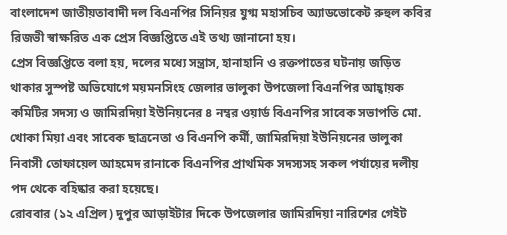বাংলাদেশ জাতীয়তাবাদী দল বিএনপির সিনিয়র যুগ্ম মহাসচিব অ্যাডভোকেট রুহুল কবির রিজভী স্বাক্ষরিত এক প্রেস বিজ্ঞপ্তিতে এই তথ্য জানানো হয়।
প্রেস বিজ্ঞপ্তিতে বলা হয়, দলের মধ্যে সন্ত্রাস, হানাহানি ও রক্তপাতের ঘটনায় জড়িত থাকার সুস্পষ্ট অভিযোগে ময়মনসিংহ জেলার ভালুকা উপজেলা বিএনপির আহ্বায়ক কমিটির সদস্য ও জামিরদিয়া ইউনিয়নের ৪ নম্বর ওয়ার্ড বিএনপির সাবেক সভাপতি মো. খোকা মিয়া এবং সাবেক ছাত্রনেতা ও বিএনপি কর্মী, জামিরদিয়া ইউনিয়নের ভালুকা নিবাসী তোফায়েল আহমেদ রানাকে বিএনপির প্রাথমিক সদস্যসহ সকল পর্যায়ের দলীয় পদ থেকে বহিষ্কার করা হয়েছে।
রোববার (১২ এপ্রিল) দুপুর আড়াইটার দিকে উপজেলার জামিরদিয়া নারিশের গেইট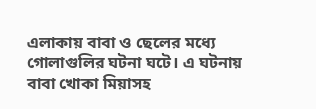এলাকায় বাবা ও ছেলের মধ্যে গোলাগুলির ঘটনা ঘটে। এ ঘটনায় বাবা খোকা মিয়াসহ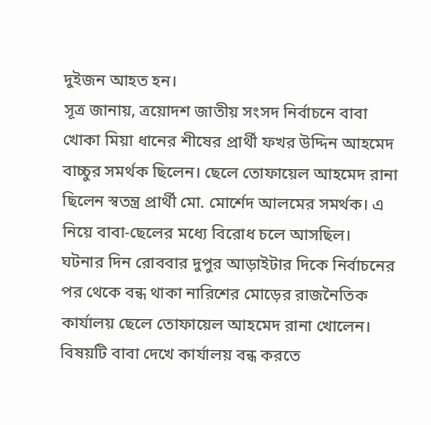দুইজন আহত হন।
সূত্র জানায়, ত্রয়োদশ জাতীয় সংসদ নির্বাচনে বাবা খোকা মিয়া ধানের শীষের প্রার্থী ফখর উদ্দিন আহমেদ বাচ্চুর সমর্থক ছিলেন। ছেলে তোফায়েল আহমেদ রানা ছিলেন স্বতন্ত্র প্রার্থী মো. মোর্শেদ আলমের সমর্থক। এ নিয়ে বাবা-ছেলের মধ্যে বিরোধ চলে আসছিল।
ঘটনার দিন রোববার দুপুর আড়াইটার দিকে নির্বাচনের পর থেকে বন্ধ থাকা নারিশের মোড়ের রাজনৈতিক কার্যালয় ছেলে তোফায়েল আহমেদ রানা খোলেন। বিষয়টি বাবা দেখে কার্যালয় বন্ধ করতে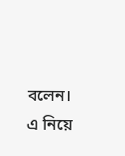বলেন। এ নিয়ে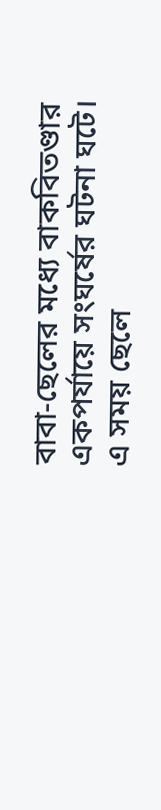বাবা-ছেলের মধ্যে বাকবিতণ্ডার একপর্যায়ে সংঘর্ষের ঘটনা ঘটে।
এ সময় ছেলে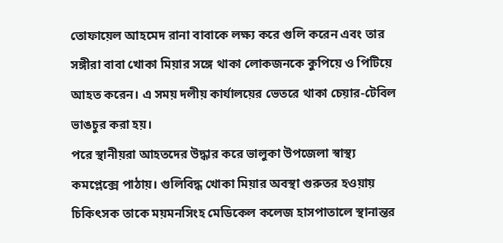তোফায়েল আহমেদ রানা বাবাকে লক্ষ্য করে গুলি করেন এবং তার সঙ্গীরা বাবা খোকা মিয়ার সঙ্গে থাকা লোকজনকে কুপিয়ে ও পিটিয়ে আহত করেন। এ সময় দলীয় কার্যালয়ের ভেতরে থাকা চেয়ার-টেবিল ভাঙচুর করা হয়।
পরে স্থানীয়রা আহতদের উদ্ধার করে ভালুকা উপজেলা স্বাস্থ্য কমপ্লেক্সে পাঠায়। গুলিবিদ্ধ খোকা মিয়ার অবস্থা গুরুতর হওয়ায় চিকিৎসক তাকে ময়মনসিংহ মেডিকেল কলেজ হাসপাতালে স্থানান্তর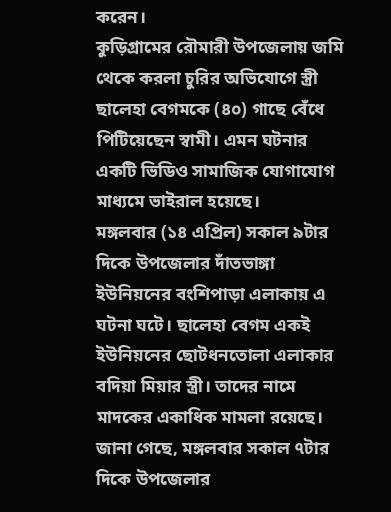করেন।
কুড়িগ্রামের রৌমারী উপজেলায় জমি থেকে করলা চুরির অভিযোগে স্ত্রী ছালেহা বেগমকে (৪০) গাছে বেঁধে পিটিয়েছেন স্বামী। এমন ঘটনার একটি ভিডিও সামাজিক যোগাযোগ মাধ্যমে ভাইরাল হয়েছে।
মঙ্গলবার (১৪ এপ্রিল) সকাল ৯টার দিকে উপজেলার দাঁতভাঙ্গা ইউনিয়নের বংশিপাড়া এলাকায় এ ঘটনা ঘটে। ছালেহা বেগম একই ইউনিয়নের ছোটধনতোলা এলাকার বদিয়া মিয়ার স্ত্রী। তাদের নামে মাদকের একাধিক মামলা রয়েছে।
জানা গেছে, মঙ্গলবার সকাল ৭টার দিকে উপজেলার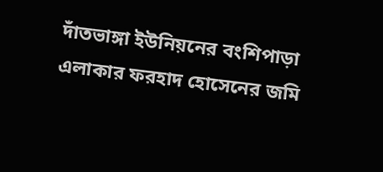দাঁতভাঙ্গা ইউনিয়নের বংশিপাড়া এলাকার ফরহাদ হোসেনের জমি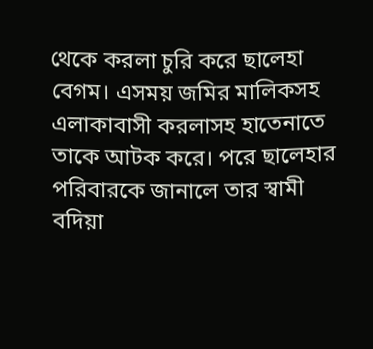থেকে করলা চুরি করে ছালেহা বেগম। এসময় জমির মালিকসহ এলাকাবাসী করলাসহ হাতেনাতে তাকে আটক করে। পরে ছালেহার পরিবারকে জানালে তার স্বামী বদিয়া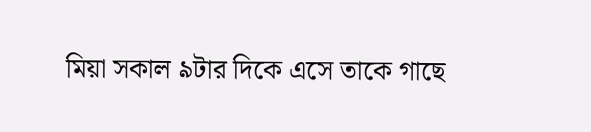মিয়া সকাল ৯টার দিকে এসে তাকে গাছে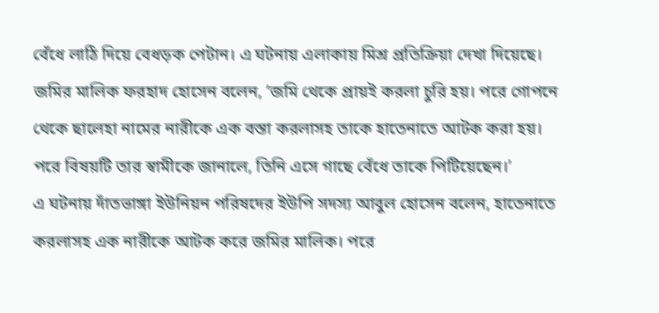বেঁধে লাঠি দিয়ে বেধড়ক পেটান। এ ঘটনায় এলাকায় মিশ্র প্রতিক্রিয়া দেখা দিয়েছে।
জমির মালিক ফরহাদ হোসেন বলেন, ‘জমি থেকে প্রায়ই করলা চুরি হয়। পরে গোপনে থেকে ছালেহা নামের নারীকে এক বস্তা করলাসহ তাকে হাতেনাতে আটক করা হয়। পরে বিষয়টি তার স্বামীকে জানালে, তিনি এসে গাছে বেঁধে তাকে পিটিয়েছেন।’
এ ঘটনায় দাঁতভাঙ্গা ইউনিয়ন পরিষদের ইউপি সদস্য আবুল হোসেন বলেন, হাতেনাতে করলাসহ এক নারীকে আটক করে জমির মালিক। পরে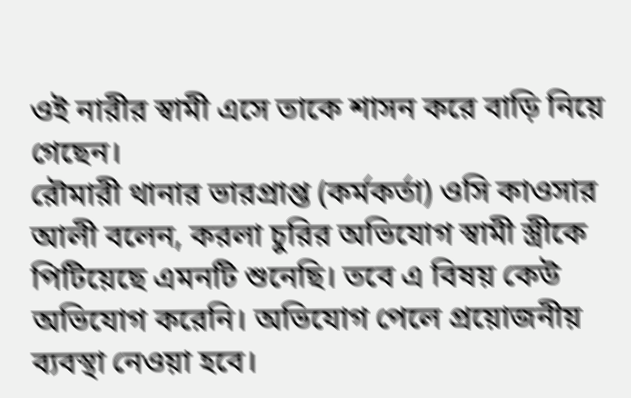ওই নারীর স্বামী এসে তাকে শাসন করে বাড়ি নিয়ে গেছেন।
রৌমারী থানার ভারপ্রাপ্ত (কর্মকর্তা) ওসি কাওসার আলী বলেন, করলা চুরির অভিযোগ স্বামী স্ত্রীকে পিটিয়েছে এমনটি শুনেছি। তবে এ বিষয় কেউ অভিযোগ করেনি। অভিযোগ পেলে প্রয়োজনীয় ব্যবস্থা নেওয়া হবে।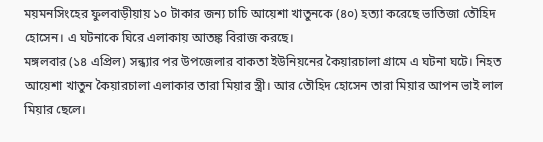ময়মনসিংহের ফুলবাড়ীয়ায় ১০ টাকার জন্য চাচি আয়েশা খাতুনকে (৪০) হত্যা করেছে ভাতিজা তৌহিদ হোসেন। এ ঘটনাকে ঘিরে এলাকায় আতঙ্ক বিরাজ করছে।
মঙ্গলবার (১৪ এপ্রিল) সন্ধ্যার পর উপজেলার বাকতা ইউনিয়নের কৈয়ারচালা গ্রামে এ ঘটনা ঘটে। নিহত আয়েশা খাতুন কৈয়ারচালা এলাকার তারা মিয়ার স্ত্রী। আর তৌহিদ হোসেন তারা মিয়ার আপন ভাই লাল মিয়ার ছেলে।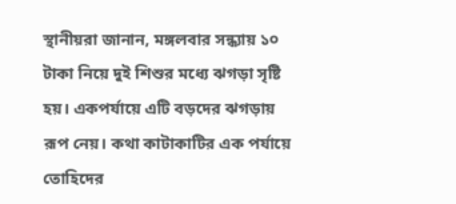স্থানীয়রা জানান, মঙ্গলবার সন্ধ্যায় ১০ টাকা নিয়ে দুই শিশুর মধ্যে ঝগড়া সৃষ্টি হয়। একপর্যায়ে এটি বড়দের ঝগড়ায় রূপ নেয়। কথা কাটাকাটির এক পর্যায়ে তোহিদের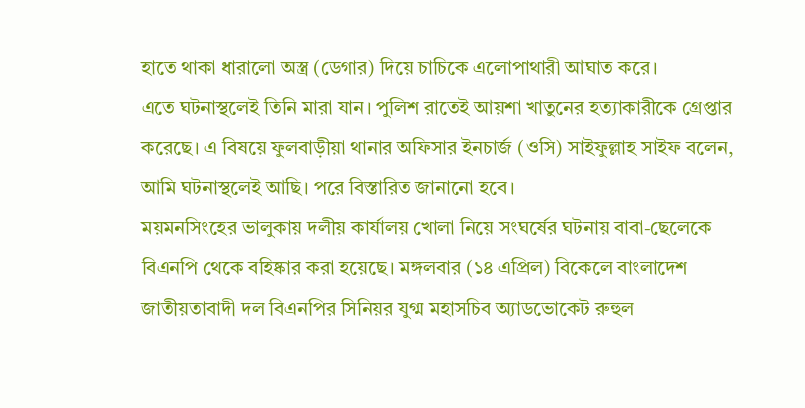হাতে থাকা ধারালো অস্ত্র (ডেগার) দিয়ে চাচিকে এলোপাথারী আঘাত করে।
এতে ঘটনাস্থলেই তিনি মারা যান। পুলিশ রাতেই আয়শা খাতুনের হত্যাকারীকে গ্রেপ্তার করেছে। এ বিষয়ে ফুলবাড়ীয়া থানার অফিসার ইনচার্জ (ওসি) সাইফুল্লাহ সাইফ বলেন, আমি ঘটনাস্থলেই আছি। পরে বিস্তারিত জানানো হবে।
ময়মনসিংহের ভালুকায় দলীয় কার্যালয় খোলা নিয়ে সংঘর্ষের ঘটনায় বাবা-ছেলেকে বিএনপি থেকে বহিষ্কার করা হয়েছে। মঙ্গলবার (১৪ এপ্রিল) বিকেলে বাংলাদেশ জাতীয়তাবাদী দল বিএনপির সিনিয়র যুগ্ম মহাসচিব অ্যাডভোকেট রুহুল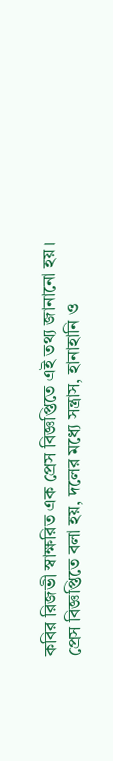কবির রিজভী স্বাক্ষরিত এক প্রেস বিজ্ঞপ্তিতে এই তথ্য জানানো হয়।
প্রেস বিজ্ঞপ্তিতে বলা হয়, দলের মধ্যে সন্ত্রাস, হানাহানি ও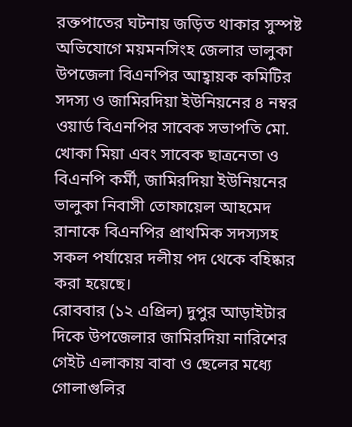রক্তপাতের ঘটনায় জড়িত থাকার সুস্পষ্ট অভিযোগে ময়মনসিংহ জেলার ভালুকা উপজেলা বিএনপির আহ্বায়ক কমিটির সদস্য ও জামিরদিয়া ইউনিয়নের ৪ নম্বর ওয়ার্ড বিএনপির সাবেক সভাপতি মো. খোকা মিয়া এবং সাবেক ছাত্রনেতা ও বিএনপি কর্মী, জামিরদিয়া ইউনিয়নের ভালুকা নিবাসী তোফায়েল আহমেদ রানাকে বিএনপির প্রাথমিক সদস্যসহ সকল পর্যায়ের দলীয় পদ থেকে বহিষ্কার করা হয়েছে।
রোববার (১২ এপ্রিল) দুপুর আড়াইটার দিকে উপজেলার জামিরদিয়া নারিশের গেইট এলাকায় বাবা ও ছেলের মধ্যে গোলাগুলির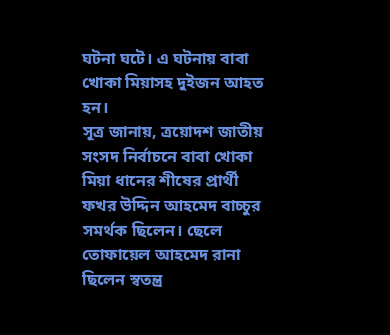ঘটনা ঘটে। এ ঘটনায় বাবা খোকা মিয়াসহ দুইজন আহত হন।
সূত্র জানায়, ত্রয়োদশ জাতীয় সংসদ নির্বাচনে বাবা খোকা মিয়া ধানের শীষের প্রার্থী ফখর উদ্দিন আহমেদ বাচ্চুর সমর্থক ছিলেন। ছেলে তোফায়েল আহমেদ রানা ছিলেন স্বতন্ত্র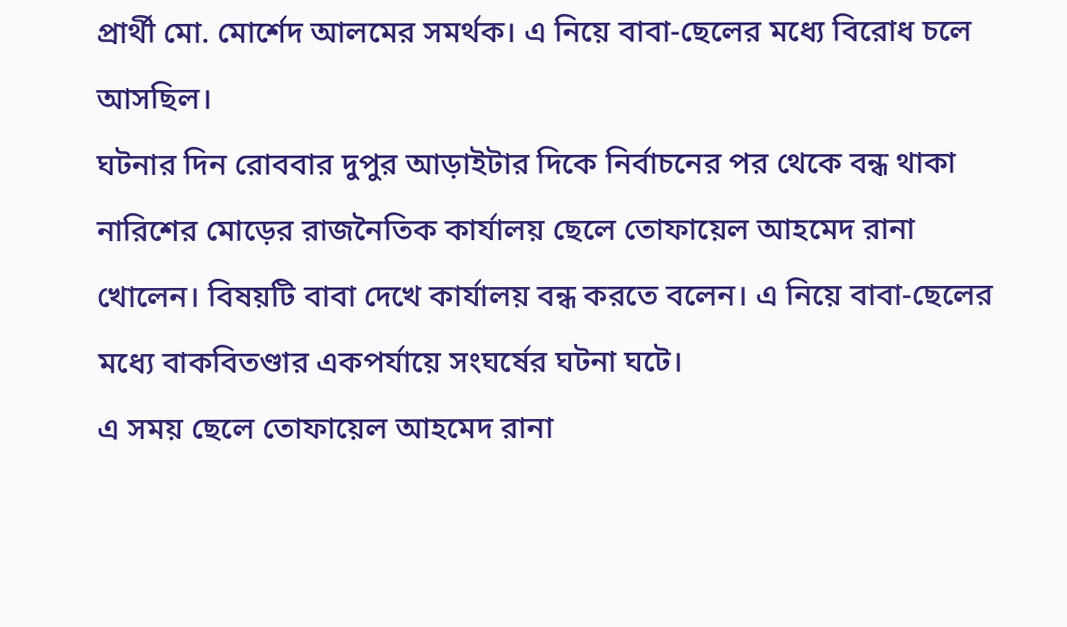প্রার্থী মো. মোর্শেদ আলমের সমর্থক। এ নিয়ে বাবা-ছেলের মধ্যে বিরোধ চলে আসছিল।
ঘটনার দিন রোববার দুপুর আড়াইটার দিকে নির্বাচনের পর থেকে বন্ধ থাকা নারিশের মোড়ের রাজনৈতিক কার্যালয় ছেলে তোফায়েল আহমেদ রানা খোলেন। বিষয়টি বাবা দেখে কার্যালয় বন্ধ করতে বলেন। এ নিয়ে বাবা-ছেলের মধ্যে বাকবিতণ্ডার একপর্যায়ে সংঘর্ষের ঘটনা ঘটে।
এ সময় ছেলে তোফায়েল আহমেদ রানা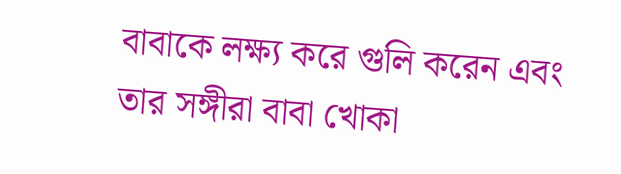বাবাকে লক্ষ্য করে গুলি করেন এবং তার সঙ্গীরা বাবা খোকা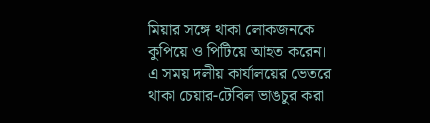মিয়ার সঙ্গে থাকা লোকজনকে কুপিয়ে ও পিটিয়ে আহত করেন। এ সময় দলীয় কার্যালয়ের ভেতরে থাকা চেয়ার-টেবিল ভাঙচুর করা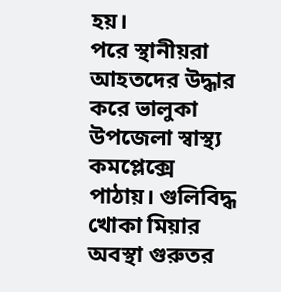হয়।
পরে স্থানীয়রা আহতদের উদ্ধার করে ভালুকা উপজেলা স্বাস্থ্য কমপ্লেক্সে পাঠায়। গুলিবিদ্ধ খোকা মিয়ার অবস্থা গুরুতর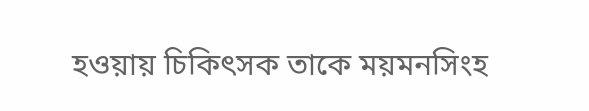হওয়ায় চিকিৎসক তাকে ময়মনসিংহ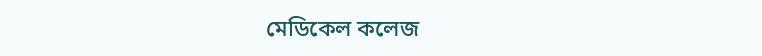মেডিকেল কলেজ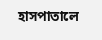হাসপাতালে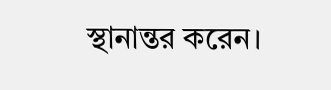স্থানান্তর করেন।